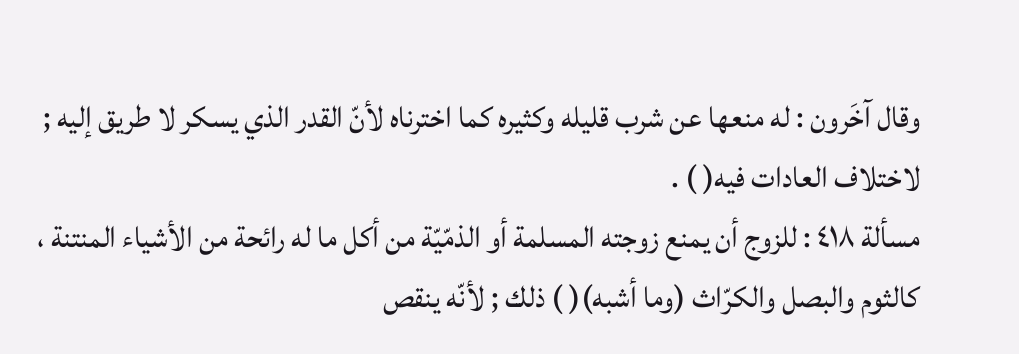وقال آخَرون : له منعها عن شرب قليله وكثيره كما اخترناه لأنّ القدر الذي يسكر لا طريق إليه ; لاختلاف العادات فيه( ) .
مسألة ٤١٨ : للزوج أن يمنع زوجته المسلمة أو الذمّيّة من أكل ما له رائحة من الأشياء المنتنة ، كالثوم والبصل والكرّاث (وما أشبه)( ) ذلك ; لأنّه ينقص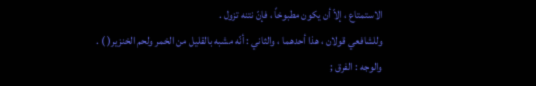الاستمتاع ، إلاّ أن يكون مطبوخاً ، فإنّ نتنه تزول .
وللشافعي قولان ، هذا أحدهما ، والثاني : أنّه مشبه بالقليل من الخمر ولحم الخنزير( ) .
والوجه : الفرق ;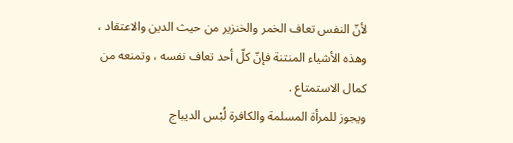لأنّ النفس تعاف الخمر والخنزير من حيث الدين والاعتقاد ، وهذه الأشياء المنتنة فإنّ كلّ أحد تعاف نفسه ، وتمنعه من كمال الاستمتاع .
ويجوز للمرأة المسلمة والكافرة لُبْس الديباج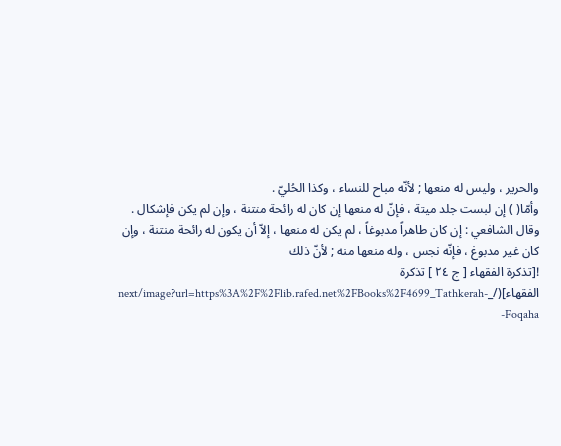والحرير ، وليس له منعها ; لأنّه مباح للنساء ، وكذا الحُليّ .
وأمّا( ) إن لبست جلد ميتة ، فإنّ له منعها إن كان له رائحة منتنة ، وإن لم يكن فإشكال .
وقال الشافعي : إن كان طاهراً مدبوغاً ، لم يكن له منعها ، إلاّ أن يكون له رائحة منتنة ، وإن كان غير مدبوغ ، فإنّه نجس ، وله منعها منه ; لأنّ ذلك
![تذكرة الفقهاء [ ج ٢٤ ] تذكرة الفقهاء](/_next/image?url=https%3A%2F%2Flib.rafed.net%2FBooks%2F4699_Tathkerah-Foqaha-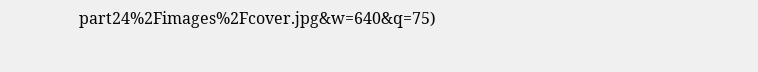part24%2Fimages%2Fcover.jpg&w=640&q=75)